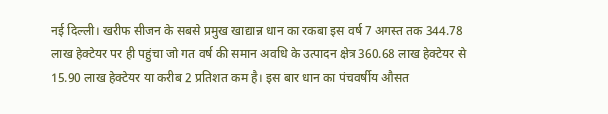नई दिल्ली। खरीफ सीजन के सबसे प्रमुख खाद्यान्न धान का रकबा इस वर्ष 7 अगस्त तक 344.78 लाख हेक्टेयर पर ही पहुंचा जो गत वर्ष की समान अवधि के उत्पादन क्षेत्र 360.68 लाख हेक्टेयर से 15.90 लाख हेक्टेयर या करीब 2 प्रतिशत कम है। इस बार धान का पंचवर्षीय औसत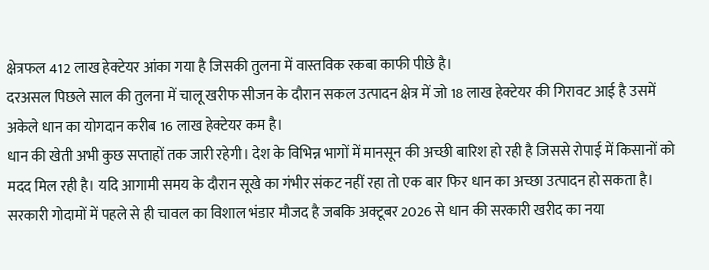क्षेत्रफल 412 लाख हेक्टेयर आंका गया है जिसकी तुलना में वास्तविक रकबा काफी पीछे है।
दरअसल पिछले साल की तुलना में चालू खरीफ सीजन के दौरान सकल उत्पादन क्षेत्र में जो 18 लाख हेक्टेयर की गिरावट आई है उसमें अकेले धान का योगदान करीब 16 लाख हेक्टेयर कम है।
धान की खेती अभी कुछ सप्ताहों तक जारी रहेगी। देश के विभिन्न भागों में मानसून की अच्छी बारिश हो रही है जिससे रोपाई में किसानों को मदद मिल रही है। यदि आगामी समय के दौरान सूखे का गंभीर संकट नहीं रहा तो एक बार फिर धान का अच्छा उत्पादन हो सकता है।
सरकारी गोदामों में पहले से ही चावल का विशाल भंडार मौजद है जबकि अक्टूबर 2026 से धान की सरकारी खरीद का नया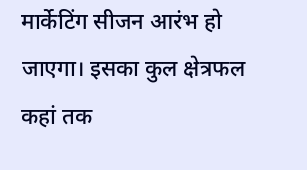मार्केटिंग सीजन आरंभ हो जाएगा। इसका कुल क्षेत्रफल कहां तक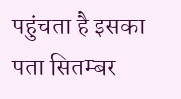पहुंचता है इसका पता सितम्बर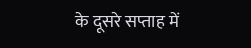के दूसरे सप्ताह में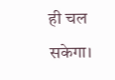ही चल सकेगा।